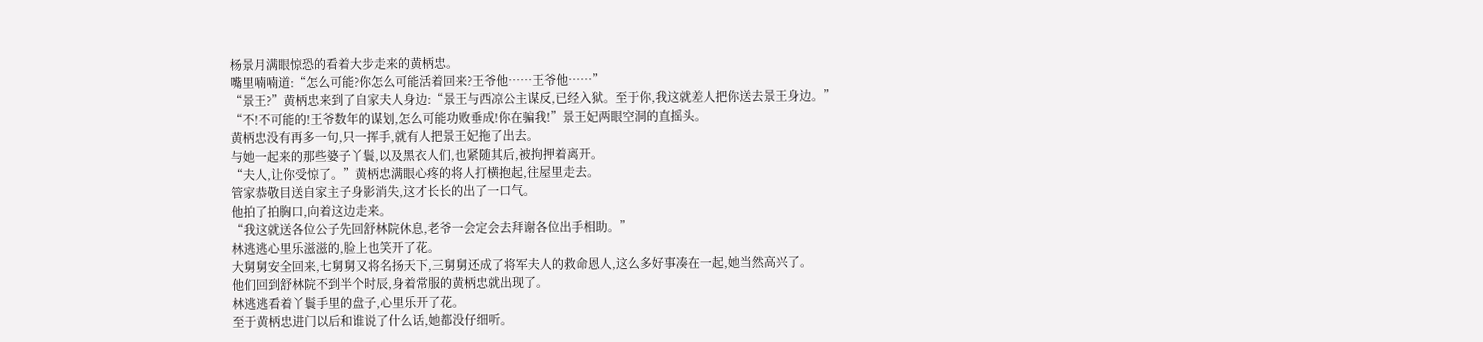杨景月满眼惊恐的看着大步走来的黄柄忠。
嘴里喃喃道:“怎么可能?你怎么可能活着回来?王爷他……王爷他……”
“景王?”黄柄忠来到了自家夫人身边:“景王与西凉公主谋反,已经入狱。至于你,我这就差人把你送去景王身边。”
“不!不可能的!王爷数年的谋划,怎么可能功败垂成!你在骗我!”景王妃两眼空洞的直摇头。
黄柄忠没有再多一句,只一挥手,就有人把景王妃拖了出去。
与她一起来的那些婆子丫鬟,以及黑衣人们,也紧随其后,被拘押着离开。
“夫人,让你受惊了。”黄柄忠满眼心疼的将人打横抱起,往屋里走去。
管家恭敬目送自家主子身影消失,这才长长的出了一口气。
他拍了拍胸口,向着这边走来。
“我这就送各位公子先回舒林院休息,老爷一会定会去拜谢各位出手相助。”
林逃逃心里乐滋滋的,脸上也笑开了花。
大舅舅安全回来,七舅舅又将名扬天下,三舅舅还成了将军夫人的救命恩人,这么多好事凑在一起,她当然高兴了。
他们回到舒林院不到半个时辰,身着常服的黄柄忠就出现了。
林逃逃看着丫鬟手里的盘子,心里乐开了花。
至于黄柄忠进门以后和谁说了什么话,她都没仔细听。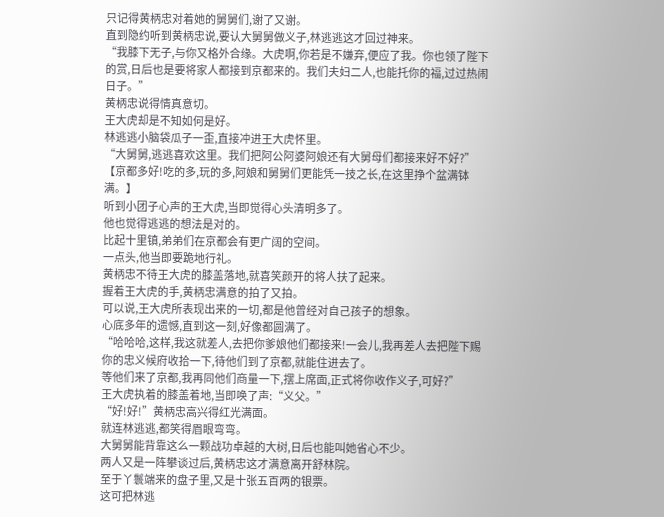只记得黄柄忠对着她的舅舅们,谢了又谢。
直到隐约听到黄柄忠说,要认大舅舅做义子,林逃逃这才回过神来。
“我膝下无子,与你又格外合缘。大虎啊,你若是不嫌弃,便应了我。你也领了陛下的赏,日后也是要将家人都接到京都来的。我们夫妇二人,也能托你的福,过过热闹日子。”
黄柄忠说得情真意切。
王大虎却是不知如何是好。
林逃逃小脑袋瓜子一歪,直接冲进王大虎怀里。
“大舅舅,逃逃喜欢这里。我们把阿公阿婆阿娘还有大舅母们都接来好不好?”
【京都多好!吃的多,玩的多,阿娘和舅舅们更能凭一技之长,在这里挣个盆满钵满。】
听到小团子心声的王大虎,当即觉得心头清明多了。
他也觉得逃逃的想法是对的。
比起十里镇,弟弟们在京都会有更广阔的空间。
一点头,他当即要跪地行礼。
黄柄忠不待王大虎的膝盖落地,就喜笑颜开的将人扶了起来。
握着王大虎的手,黄柄忠满意的拍了又拍。
可以说,王大虎所表现出来的一切,都是他曾经对自己孩子的想象。
心底多年的遗憾,直到这一刻,好像都圆满了。
“哈哈哈,这样,我这就差人,去把你爹娘他们都接来!一会儿,我再差人去把陛下赐你的忠义候府收拾一下,待他们到了京都,就能住进去了。
等他们来了京都,我再同他们商量一下,摆上席面,正式将你收作义子,可好?”
王大虎执着的膝盖着地,当即唤了声:“义父。”
“好!好!”黄柄忠高兴得红光满面。
就连林逃逃,都笑得眉眼弯弯。
大舅舅能背靠这么一颗战功卓越的大树,日后也能叫她省心不少。
两人又是一阵攀谈过后,黄柄忠这才满意离开舒林院。
至于丫鬟端来的盘子里,又是十张五百两的银票。
这可把林逃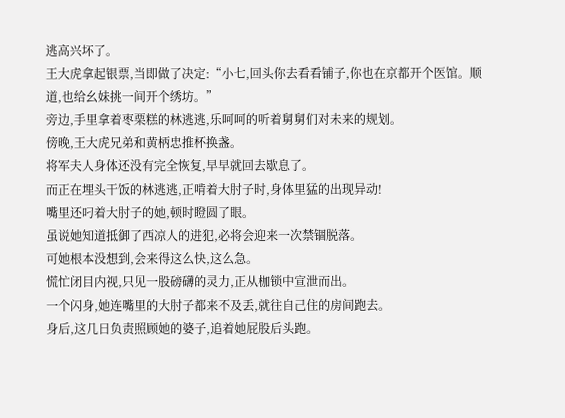逃高兴坏了。
王大虎拿起银票,当即做了决定:“小七,回头你去看看铺子,你也在京都开个医馆。顺道,也给幺妹挑一间开个绣坊。”
旁边,手里拿着枣栗糕的林逃逃,乐呵呵的听着舅舅们对未来的规划。
傍晚,王大虎兄弟和黄柄忠推杯换盏。
将军夫人身体还没有完全恢复,早早就回去歇息了。
而正在埋头干饭的林逃逃,正啃着大肘子时,身体里猛的出现异动!
嘴里还叼着大肘子的她,顿时瞪圆了眼。
虽说她知道抵御了西凉人的进犯,必将会迎来一次禁锢脱落。
可她根本没想到,会来得这么快,这么急。
慌忙闭目内视,只见一股磅礴的灵力,正从枷锁中宣泄而出。
一个闪身,她连嘴里的大肘子都来不及丢,就往自己住的房间跑去。
身后,这几日负责照顾她的婆子,追着她屁股后头跑。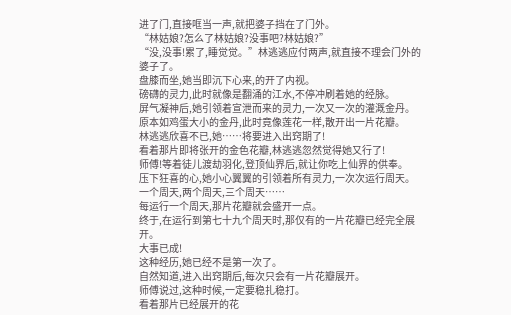进了门,直接哐当一声,就把婆子挡在了门外。
“林姑娘?怎么了林姑娘?没事吧?林姑娘?”
“没,没事!累了,睡觉觉。”林逃逃应付两声,就直接不理会门外的婆子了。
盘膝而坐,她当即沉下心来,的开了内视。
磅礴的灵力,此时就像是翻涌的江水,不停冲刷着她的经脉。
屏气凝神后,她引领着宣泄而来的灵力,一次又一次的灌溉金丹。
原本如鸡蛋大小的金丹,此时竟像莲花一样,散开出一片花瓣。
林逃逃欣喜不已,她……将要进入出窍期了!
看着那片即将张开的金色花瓣,林逃逃忽然觉得她又行了!
师傅!等着徒儿渡劫羽化,登顶仙界后,就让你吃上仙界的供奉。
压下狂喜的心,她小心翼翼的引领着所有灵力,一次次运行周天。
一个周天,两个周天,三个周天……
每运行一个周天,那片花瓣就会盛开一点。
终于,在运行到第七十九个周天时,那仅有的一片花瓣已经完全展开。
大事已成!
这种经历,她已经不是第一次了。
自然知道,进入出窍期后,每次只会有一片花瓣展开。
师傅说过,这种时候,一定要稳扎稳打。
看着那片已经展开的花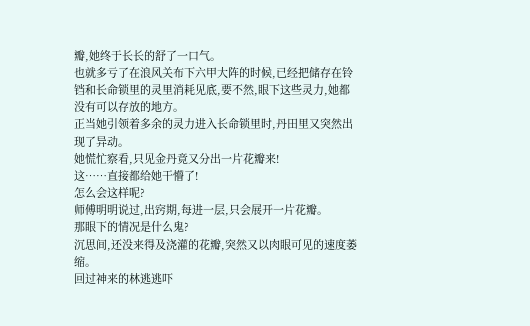瓣,她终于长长的舒了一口气。
也就多亏了在浪风关布下六甲大阵的时候,已经把储存在铃铛和长命锁里的灵里消耗见底,要不然,眼下这些灵力,她都没有可以存放的地方。
正当她引领着多余的灵力进入长命锁里时,丹田里又突然出现了异动。
她慌忙察看,只见金丹竟又分出一片花瓣来!
这……直接都给她干懵了!
怎么会这样呢?
师傅明明说过,出窍期,每进一层,只会展开一片花瓣。
那眼下的情况是什么鬼?
沉思间,还没来得及浇灌的花瓣,突然又以肉眼可见的速度萎缩。
回过神来的林逃逃吓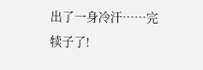出了一身冷汗……完犊子了!